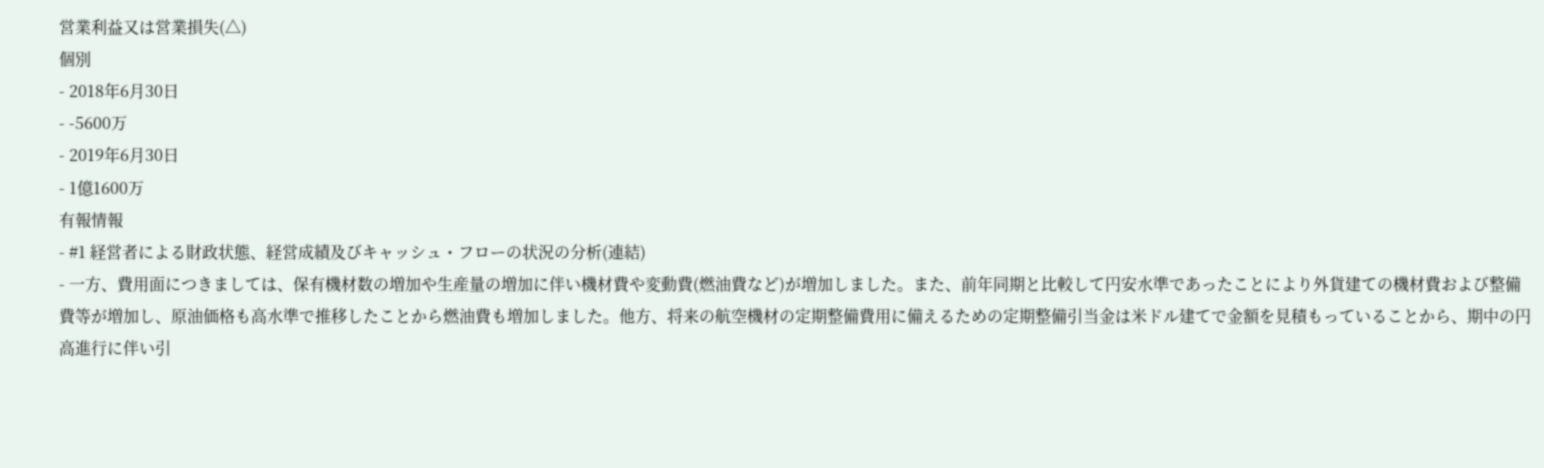営業利益又は営業損失(△)
個別
- 2018年6月30日
- -5600万
- 2019年6月30日
- 1億1600万
有報情報
- #1 経営者による財政状態、経営成績及びキャッシュ・フローの状況の分析(連結)
- 一方、費用面につきましては、保有機材数の増加や生産量の増加に伴い機材費や変動費(燃油費など)が増加しました。また、前年同期と比較して円安水準であったことにより外貨建ての機材費および整備費等が増加し、原油価格も高水準で推移したことから燃油費も増加しました。他方、将来の航空機材の定期整備費用に備えるための定期整備引当金は米ドル建てで金額を見積もっていることから、期中の円高進行に伴い引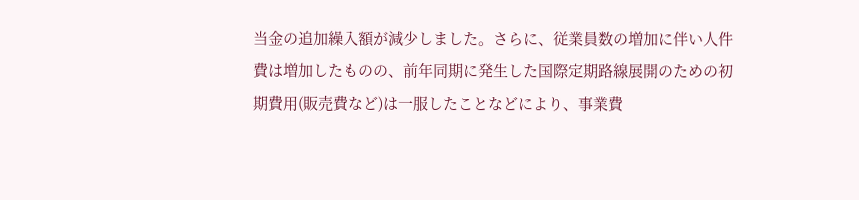当金の追加繰入額が減少しました。さらに、従業員数の増加に伴い人件費は増加したものの、前年同期に発生した国際定期路線展開のための初期費用(販売費など)は一服したことなどにより、事業費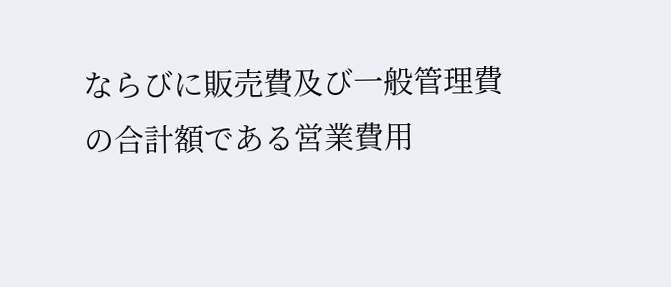ならびに販売費及び一般管理費の合計額である営業費用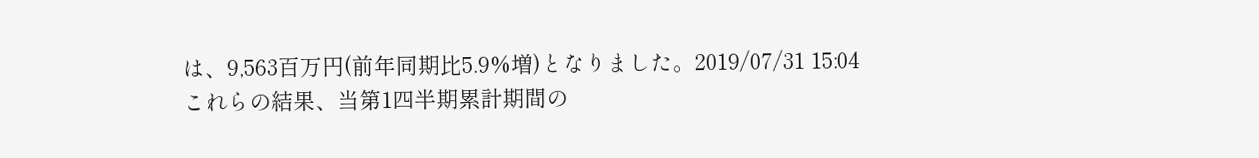は、9,563百万円(前年同期比5.9%増)となりました。2019/07/31 15:04
これらの結果、当第1四半期累計期間の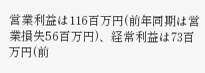営業利益は116百万円(前年同期は営業損失56百万円)、経常利益は73百万円(前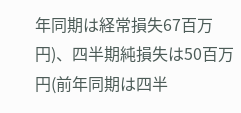年同期は経常損失67百万円)、四半期純損失は50百万円(前年同期は四半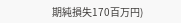期純損失170百万円)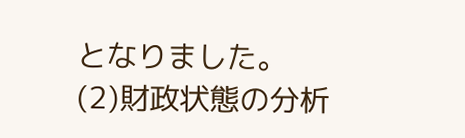となりました。
(2)財政状態の分析